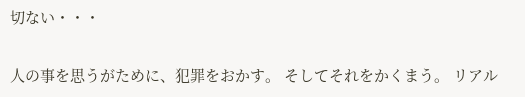切ない・・・

人の事を思うがために、犯罪をおかす。 そしてそれをかくまう。 リアル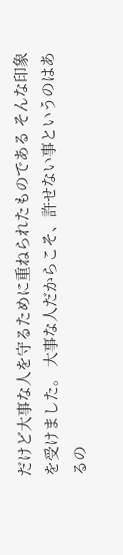だけど大事な人を守るために重ねられたものである そんな印象を受けました。 大事な人だからこそ、許せない事というのはあるの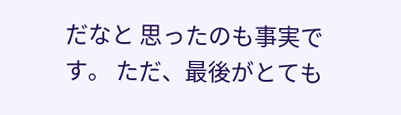だなと 思ったのも事実です。 ただ、最後がとても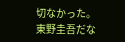切なかった。 東野圭吾だな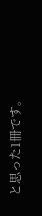と思った1冊です。